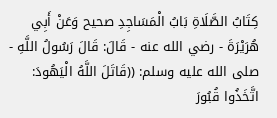كِتَابُ الصَّلَاةِ بَابُ الْمَسَاجِدِ صحيح وَعَنْ أَبِي هُرَيْرَةَ - رضي الله عنه - قَالَ: قَالَ رَسُولُ اللَّهِ - صلى الله عليه وسلم: ((قَاتَلَ اللَّهُ الْيَهُودَ: اتَّخَذُوا قُبُورَ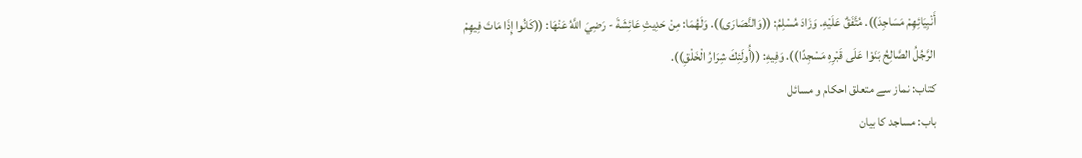أَنْبِيَائِهِمْ مَسَاجِدَ)). مُتَّفَقٌ عَلَيْهِ. وَزَادَ مُسْلِمُ: ((وَالنَّصَارَى)). وَلَهُمَا: مِنْ حَدِيثِ عَائِشَةَ - رَضِيَ اللَّهُ عَنْهَا: ((كَانُوا إِذَا مَاتَ فِيهِمْ الرَّجُلُ الصَّالِحُ بَنَوْا عَلَى قَبْرِهِ مَسْجِدًا)). وَفِيهِ: ((أُولَئِكَ شِرَارُ الْخَلْقِ)).
کتاب: نماز سے متعلق احکام و مسائل
باب: مساجد کا بیان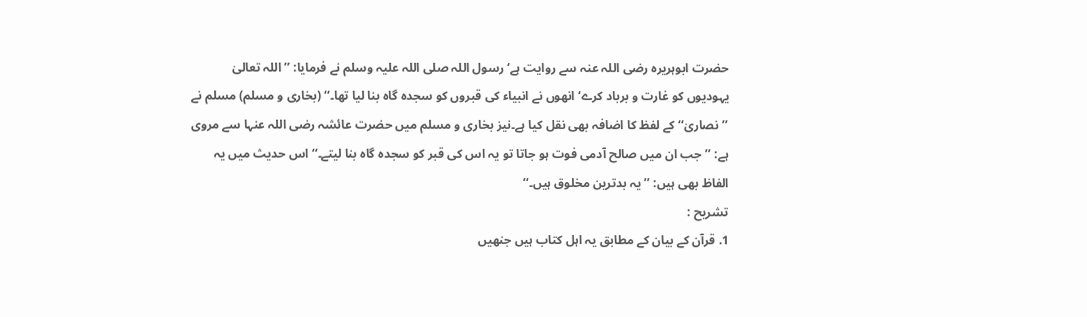حضرت ابوہریرہ رضی اللہ عنہ سے روایت ہے‘ رسول اللہ صلی اللہ علیہ وسلم نے فرمایا: ’’اللہ تعالیٰ یہودیوں کو غارت و برباد کرے‘ انھوں نے انبیاء کی قبروں کو سجدہ گاہ بنا لیا تھا۔‘‘ (بخاری و مسلم) مسلم نے ’’نصاریٰ‘‘ کے لفظ کا اضافہ بھی نقل کیا ہے۔نیز بخاری و مسلم میں حضرت عائشہ رضی اللہ عنہا سے مروی ہے: ’’جب ان میں صالح آدمی فوت ہو جاتا تو یہ اس کی قبر کو سجدہ گاہ بنا لیتے۔‘‘ اس حدیث میں یہ الفاظ بھی ہیں: ’’یہ بدترین مخلوق ہیں۔‘‘
تشریح :
1. قرآن کے بیان کے مطابق یہ اہل کتاب ہیں جنھیں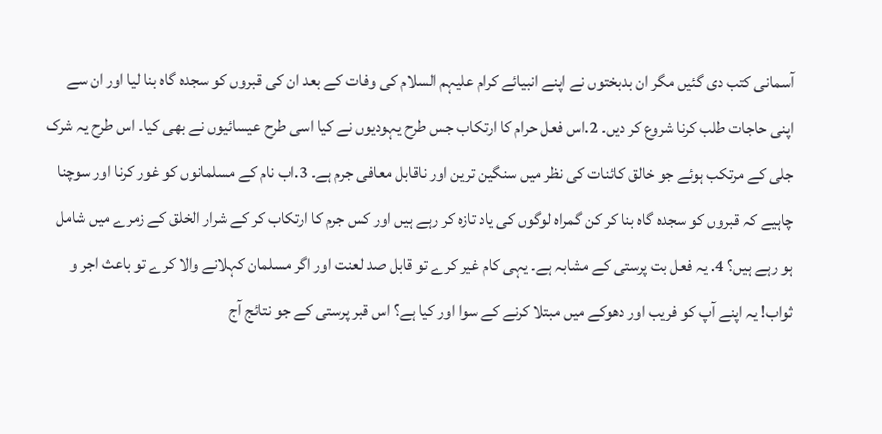آسمانی کتب دی گئیں مگر ان بدبختوں نے اپنے انبیائے کرام علیہم السلام کی وفات کے بعد ان کی قبروں کو سجدہ گاہ بنا لیا اور ان سے اپنی حاجات طلب کرنا شروع کر دیں۔ 2.اس فعل حرام کا ارتکاب جس طرح یہودیوں نے کیا اسی طرح عیسائیوں نے بھی کیا۔ اس طرح یہ شرک جلی کے مرتکب ہوئے جو خالق کائنات کی نظر میں سنگین ترین اور ناقابل معافی جرم ہے۔ 3.اب نام کے مسلمانوں کو غور کرنا اور سوچنا چاہیے کہ قبروں کو سجدہ گاہ بنا کر کن گمراہ لوگوں کی یاد تازہ کر رہے ہیں اور کس جرم کا ارتکاب کر کے شرار الخلق کے زمرے میں شامل ہو رہے ہیں؟ 4. یہ فعل بت پرستی کے مشابہ ہے۔ یہی کام غیر کرے تو قابل صد لعنت اور اگر مسلمان کہلانے والا کرے تو باعث اجر و ثواب! یہ اپنے آپ کو فریب اور دھوکے میں مبتلا کرنے کے سوا اور کیا ہے؟ اس قبر پرستی کے جو نتائج آج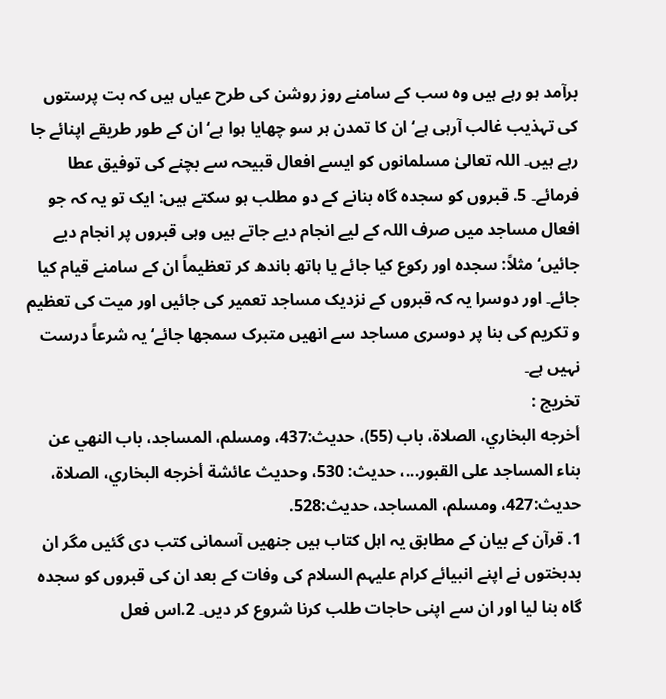برآمد ہو رہے ہیں وہ سب کے سامنے روز روشن کی طرح عیاں ہیں کہ بت پرستوں کی تہذیب غالب آرہی ہے‘ ان کا تمدن ہر سو چھایا ہوا ہے‘ ان کے طور طریقے اپنائے جا رہے ہیں۔ اللہ تعالیٰ مسلمانوں کو ایسے افعال قبیحہ سے بچنے کی توفیق عطا فرمائے۔ 5. قبروں کو سجدہ گاہ بنانے کے دو مطلب ہو سکتے ہیں: ایک تو یہ کہ جو افعال مساجد میں صرف اللہ کے لیے انجام دیے جاتے ہیں وہی قبروں پر انجام دیے جائیں‘ مثلاً: سجدہ اور رکوع کیا جائے یا ہاتھ باندھ کر تعظیماً ان کے سامنے قیام کیا جائے۔ اور دوسرا یہ کہ قبروں کے نزدیک مساجد تعمیر کی جائیں اور میت کی تعظیم و تکریم کی بنا پر دوسری مساجد سے انھیں متبرک سمجھا جائے‘ یہ شرعاً درست نہیں ہے۔
تخریج :
أخرجه البخاري، الصلاة، باب (55)، حديث:437، ومسلم، المساجد، باب النهي عن بناء المساجد على القبور...، حديث: 530، وحديث عائشة أخرجه البخاري، الصلاة، حديث:427، ومسلم، المساجد، حديث:528.
1. قرآن کے بیان کے مطابق یہ اہل کتاب ہیں جنھیں آسمانی کتب دی گئیں مگر ان بدبختوں نے اپنے انبیائے کرام علیہم السلام کی وفات کے بعد ان کی قبروں کو سجدہ گاہ بنا لیا اور ان سے اپنی حاجات طلب کرنا شروع کر دیں۔ 2.اس فعل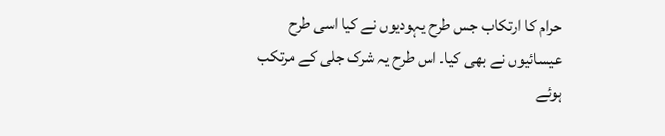حرام کا ارتکاب جس طرح یہودیوں نے کیا اسی طرح عیسائیوں نے بھی کیا۔ اس طرح یہ شرک جلی کے مرتکب ہوئے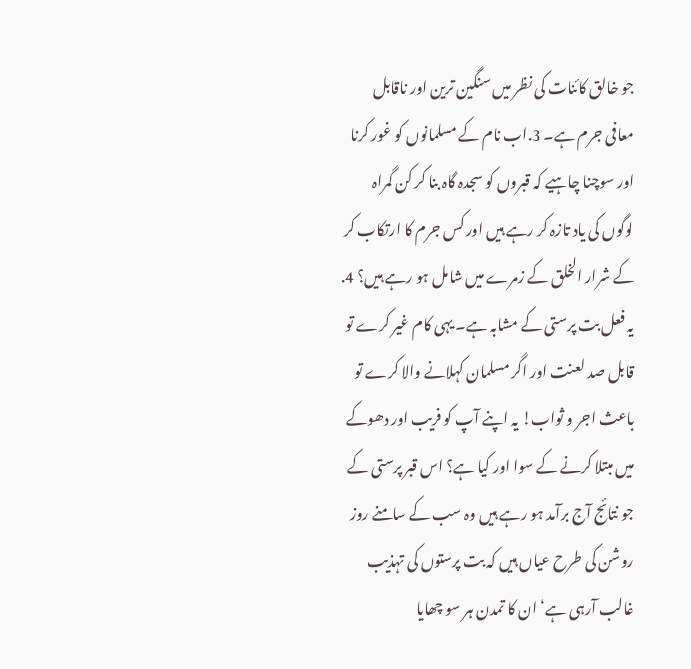جو خالق کائنات کی نظر میں سنگین ترین اور ناقابل معافی جرم ہے۔ 3.اب نام کے مسلمانوں کو غور کرنا اور سوچنا چاہیے کہ قبروں کو سجدہ گاہ بنا کر کن گمراہ لوگوں کی یاد تازہ کر رہے ہیں اور کس جرم کا ارتکاب کر کے شرار الخلق کے زمرے میں شامل ہو رہے ہیں؟ 4. یہ فعل بت پرستی کے مشابہ ہے۔ یہی کام غیر کرے تو قابل صد لعنت اور اگر مسلمان کہلانے والا کرے تو باعث اجر و ثواب! یہ اپنے آپ کو فریب اور دھوکے میں مبتلا کرنے کے سوا اور کیا ہے؟ اس قبر پرستی کے جو نتائج آج برآمد ہو رہے ہیں وہ سب کے سامنے روز روشن کی طرح عیاں ہیں کہ بت پرستوں کی تہذیب غالب آرہی ہے‘ ان کا تمدن ہر سو چھایا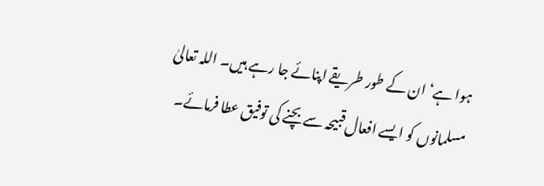ہوا ہے‘ ان کے طور طریقے اپنائے جا رہے ہیں۔ اللہ تعالیٰ مسلمانوں کو ایسے افعال قبیحہ سے بچنے کی توفیق عطا فرمائے۔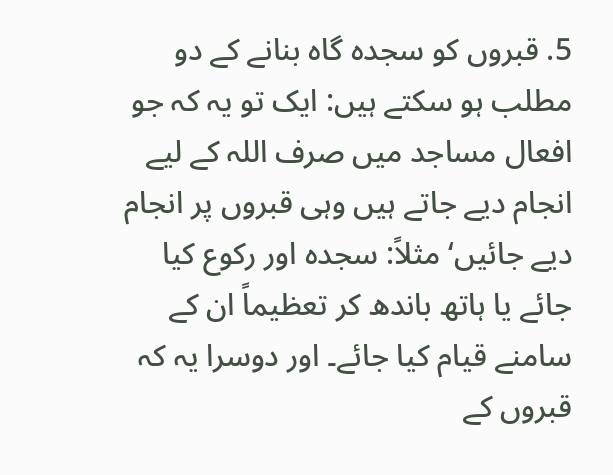5. قبروں کو سجدہ گاہ بنانے کے دو مطلب ہو سکتے ہیں: ایک تو یہ کہ جو افعال مساجد میں صرف اللہ کے لیے انجام دیے جاتے ہیں وہی قبروں پر انجام دیے جائیں‘ مثلاً: سجدہ اور رکوع کیا جائے یا ہاتھ باندھ کر تعظیماً ان کے سامنے قیام کیا جائے۔ اور دوسرا یہ کہ قبروں کے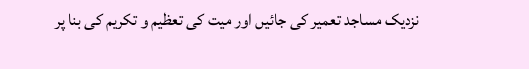نزدیک مساجد تعمیر کی جائیں اور میت کی تعظیم و تکریم کی بنا پر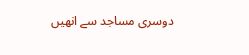دوسری مساجد سے انھیں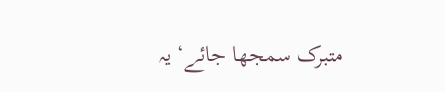متبرک سمجھا جائے‘ یہ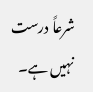شرعاً درست نہیں ہے۔